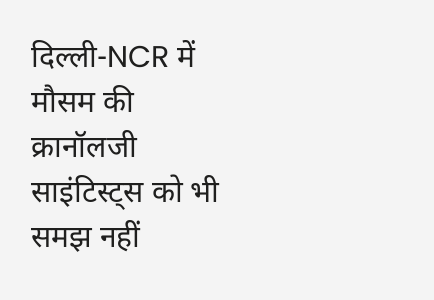दिल्ली-NCR में मौसम की क्रानॉलजी साइंटिस्ट्स को भी समझ नहीं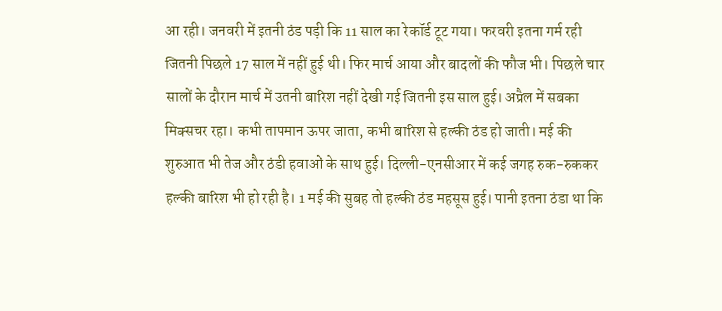आ रही। जनवरी में इतनी ठंड पड़ी कि 11 साल का रेकॉर्ड टूट गया। फरवरी इतना गर्म रही जितनी पिछले 17 साल में नहीं हुई थी। फिर मार्च आया और बादलों की फौज भी। पिछले चार सालों के दौरान मार्च में उतनी बारिश नहीं देखी गई जितनी इस साल हुई। अप्रैल में सबका मिक्सचर रहा। कभी तापमान ऊपर जाता, कभी बारिश से हल्की ठंड हो जाती। मई की शुरुआत भी तेज और ठंडी हवाओं के साथ हुई। दिल्ली-एनसीआर में कई जगह रुक-रुककर हल्की बारिश भी हो रही है। 1 मई की सुबह तो हल्की ठंड महसूस हुई। पानी इतना ठंडा था कि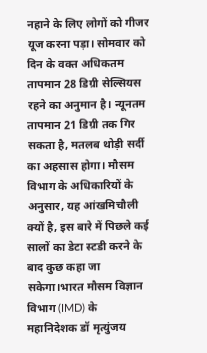नहाने के लिए लोगों को गीजर यूज करना पड़ा। सोमवार को दिन के वक्त अधिकतम तापमान 28 डिग्री सेल्सियस रहने का अनुमान है। न्यूनतम तापमान 21 डिग्री तक गिर सकता है, मतलब थोड़ी सर्दी का अहसास होगा। मौसम विभाग के अधिकारियों के अनुसार, यह आंखमिचौली क्यों है, इस बारे में पिछले कई सालों का डेटा स्टडी करने के बाद कुछ कहा जा सकेगा।भारत मौसम विज्ञान विभाग (IMD) के महानिदेशक डॉ मृत्युंजय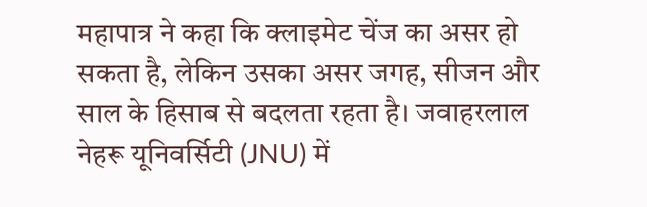महापात्र ने कहा कि क्लाइमेट चेंज का असर हो सकता है, लेकिन उसका असर जगह, सीजन और साल के हिसाब से बदलता रहता है। जवाहरलाल नेहरू यूनिवर्सिटी (JNU) में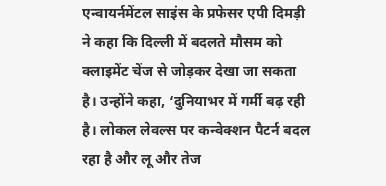एन्वायर्नमेंटल साइंस के प्रफेसर एपी दिमड़ी ने कहा कि दिल्ली में बदलते मौसम को क्लाइमेंट चेंज से जोड़कर देखा जा सकता है। उन्होंने कहा, ‘दुनियाभर में गर्मी बढ़ रही है। लोकल लेवल्स पर कन्वेक्शन पैटर्न बदल रहा है और लू और तेज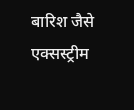बारिश जैसे एक्सस्ट्रीम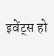इवेंट्स हो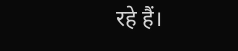रहे हैं।